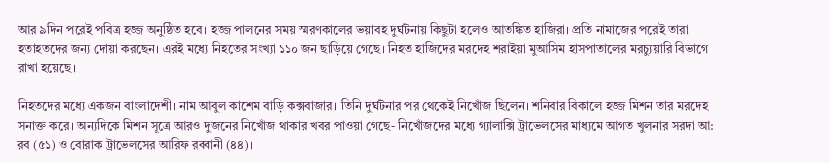আর ৯দিন পরেই পবিত্র হজ্জ অনুষ্ঠিত হবে। হজ্জ পালনের সময় স্মরণকালের ভয়াবহ দুর্ঘটনায় কিছুটা হলেও আতঙ্কিত হাজিরা। প্রতি নামাজের পরেই তারা হতাহতদের জন্য দোয়া করছেন। এরই মধ্যে নিহতের সংখ্যা ১১০ জন ছাড়িয়ে গেছে। নিহত হাজিদের মরদেহ শরাইয়া মুআসিম হাসপাতালের মরচ্যুয়ারি বিভাগে রাখা হয়েছে।

নিহতদের মধ্যে একজন বাংলাদেশী। নাম আবুল কাশেম বাড়ি কক্সবাজার। তিনি দুর্ঘটনার পর থেকেই নিখোঁজ ছিলেন। শনিবার বিকালে হজ্জ মিশন তার মরদেহ সনাক্ত করে। অন্যদিকে মিশন সূত্রে আরও দুজনের নিখোঁজ থাকার খবর পাওয়া গেছে- নিখোঁজদের মধ্যে গ্যালাক্সি ট্রাভেলসের মাধ্যমে আগত খুলনার সরদা আ: রব (৫১) ও বোরাক ট্রাভেলসের আরিফ রব্বানী (৪৪)।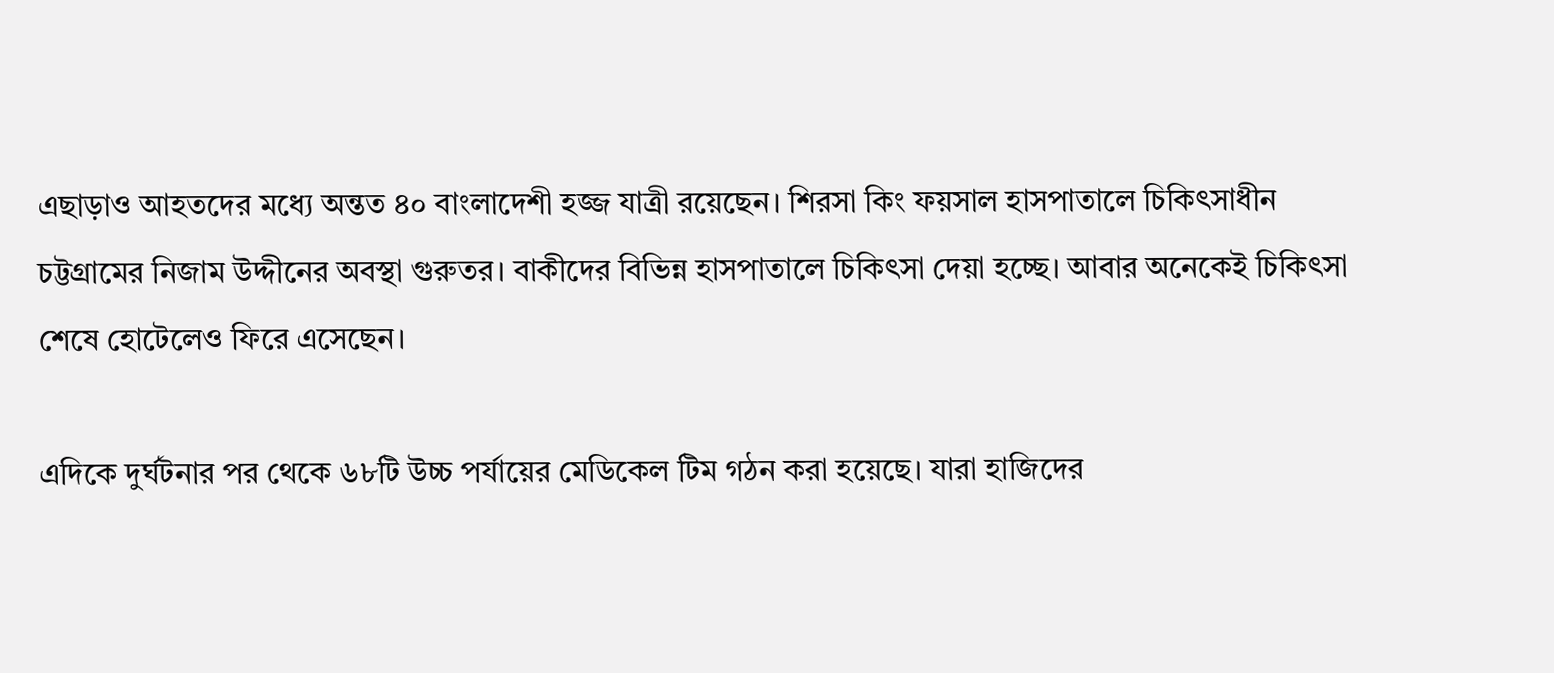এছাড়াও আহতদের মধ্যে অন্তত ৪০ বাংলাদেশী হজ্জ যাত্রী রয়েছেন। শিরসা কিং ফয়সাল হাসপাতালে চিকিৎসাধীন চট্টগ্রামের নিজাম উদ্দীনের অবস্থা গুরুতর। বাকীদের বিভিন্ন হাসপাতালে চিকিৎসা দেয়া হচ্ছে। আবার অনেকেই চিকিৎসা শেষে হোটেলেও ফিরে এসেছেন।

এদিকে দুর্ঘটনার পর থেকে ৬৮টি উচ্চ পর্যায়ের মেডিকেল টিম গঠন করা হয়েছে। যারা হাজিদের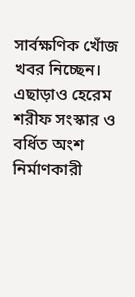সার্বক্ষণিক খোঁজ খবর নিচ্ছেন। এছাড়াও হেরেম শরীফ সংস্কার ও বর্ধিত অংশ নির্মাণকারী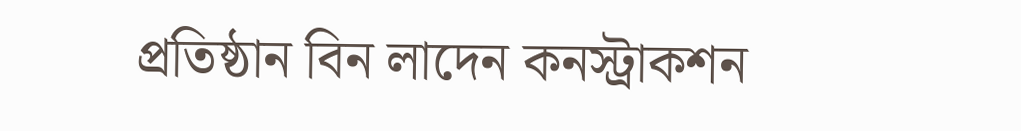প্রতিষ্ঠান বিন লাদেন কনস্ট্রাকশন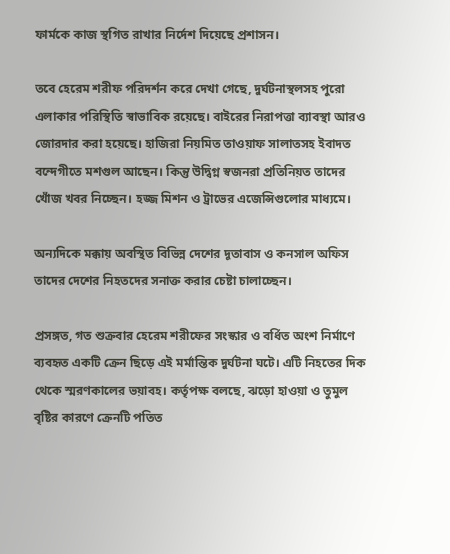ফার্মকে কাজ স্থগিত রাখার নির্দেশ দিয়েছে প্রশাসন।

তবে হেরেম শরীফ পরিদর্শন করে দেখা গেছে, দুর্ঘটনাস্থলসহ পুরো এলাকার পরিস্থিতি স্বাভাবিক রয়েছে। বাইরের নিরাপত্তা ব্যাবস্থা আরও জোরদার করা হয়েছে। হাজিরা নিয়মিত তাওয়াফ সালাতসহ ইবাদত বন্দেগীতে মশগুল আছেন। কিন্তু উদ্বিগ্ন স্বজনরা প্রতিনিয়ত তাদের খোঁজ খবর নিচ্ছেন। হজ্জ মিশন ও ট্রাভের এজেন্সিগুলোর মাধ্যমে।

অন্যদিকে মক্কায় অবস্থিত বিভিন্ন দেশের দূতাবাস ও কনসাল অফিস তাদের দেশের নিহতদের সনাক্ত করার চেষ্টা চালাচ্ছেন।

প্রসঙ্গত, গত শুক্রবার হেরেম শরীফের সংস্কার ও বর্ধিত অংশ নির্মাণে ব্যবহৃত একটি ক্রেন ছিড়ে এই মর্মান্তিক দুর্ঘটনা ঘটে। এটি নিহতের দিক থেকে স্মরণকালের ভয়াবহ। কর্তৃপক্ষ বলছে, ঝড়ো হাওয়া ও তুমুল বৃষ্টির কারণে ক্রেনটি পতিত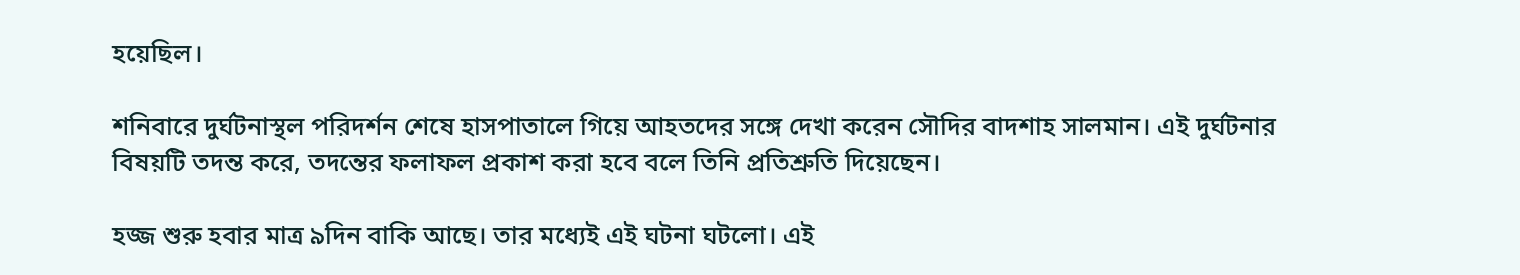হয়েছিল।

শনিবারে দুর্ঘটনাস্থল পরিদর্শন শেষে হাসপাতালে গিয়ে আহতদের সঙ্গে দেখা করেন সৌদির বাদশাহ সালমান। এই দুর্ঘটনার বিষয়টি তদন্ত করে, তদন্তের ফলাফল প্রকাশ করা হবে বলে তিনি প্রতিশ্রুতি দিয়েছেন।

হজ্জ শুরু হবার মাত্র ৯দিন বাকি আছে। তার মধ্যেই এই ঘটনা ঘটলো। এই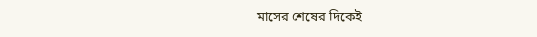মাসের শেষের দিকেই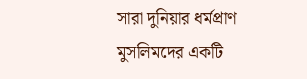সারা দুনিয়ার ধর্মপ্রাণ মুসলিমদের একটি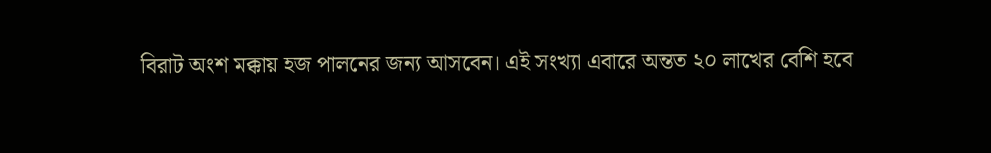বিরাট অংশ মক্কায় হজ পালনের জন্য আসবেন। এই সংখ্যা এবারে অন্তত ২০ লাখের বেশি হবে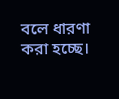বলে ধারণা করা হচ্ছে।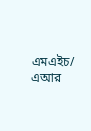এমএইচ/ এআর